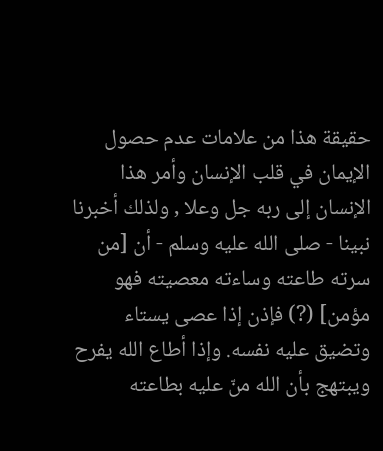حقيقة هذا من علامات عدم حصول الإيمان في قلب الإنسان وأمر هذا الإنسان إلى ربه جل وعلا , ولذلك أخبرنا نبينا - صلى الله عليه وسلم - أن [من سرته طاعته وساءته معصيته فهو مؤمن] (?) فإذن إذا عصى يستاء وتضيق عليه نفسه. وإذا أطاع الله يفرح ويبتهج بأن الله منّ عليه بطاعته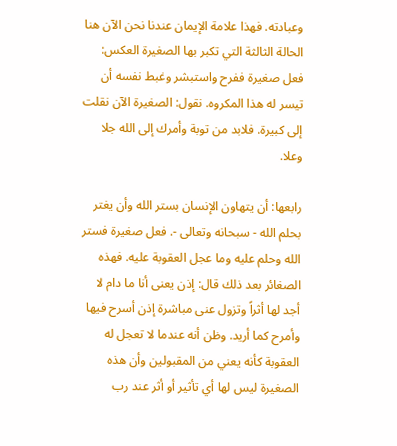وعبادته. فهذا علامة الإيمان عندنا نحن الآن هنا الحالة الثالثة التي تكبر بها الصغيرة العكس: فعل صغيرة ففرح واستبشر وغبط نفسه أن تيسر له هذا المكروه. نقول: الصغيرة الآن نقلت إلى كبيرة. فلابد من توبة وأمرك إلى الله جلا وعلا.

رابعها: أن يتهاون الإنسان بستر الله وأن يغتر بحلم الله - سبحانه وتعالى -. فعل صغيرة فستر الله وحلم عليه وما عجل العقوبة عليه. فهذه الصغائر بعد ذلك قال: إذن يعنى أنا ما دام لا أجد لها أثراً وتزول عنى مباشرة إذن أسرح فيها وأمرح كما أريد. وظن أنه عندما لا تعجل له العقوبة كأنه يعني من المقبولين وأن هذه الصغيرة ليس لها أي تأثير أو أثر عند رب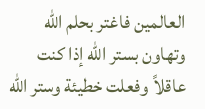العالمين فاغتر بحلم الله وتهاون بستر الله إذا كنت عاقلاً وفعلت خطيئة وستر الله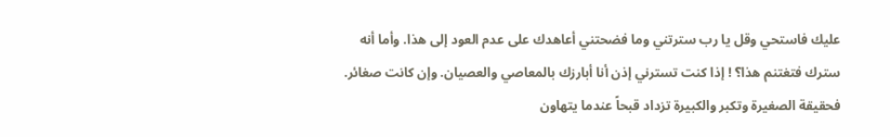عليك فاستحي وقل يا رب سترتني وما فضحتني أعاهدك على عدم العود إلى هذا. وأما أنه سترك فتغتنم هذا؟ ! إذا كنت تسترني إذن أنا أبارزك بالمعاصي والعصيان. وإن كانت صغائر. فحقيقة الصغيرة وتكبر والكبيرة تزداد قبحاً عندما يتهاون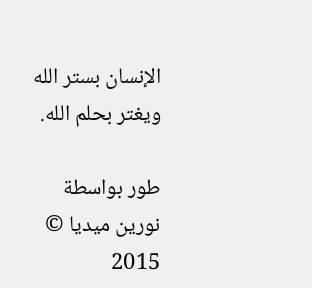الإنسان بستر الله ويغتر بحلم الله.

طور بواسطة نورين ميديا © 2015